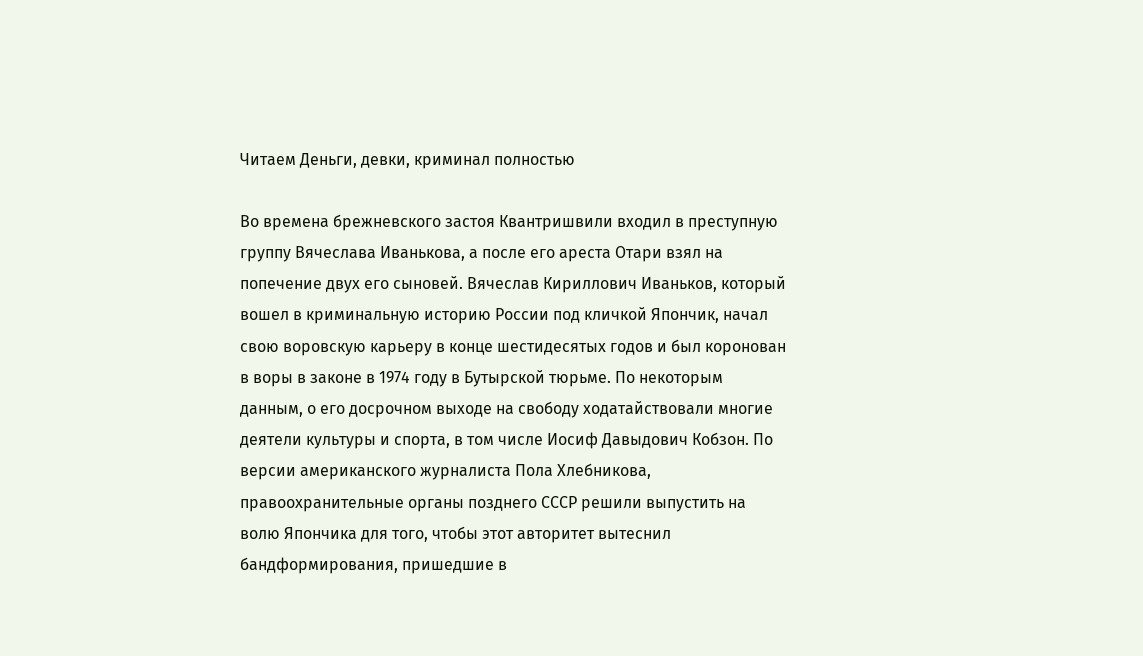Читаем Деньги, девки, криминал полностью

Во времена брежневского застоя Квантришвили входил в преступную группу Вячеслава Иванькова, а после его ареста Отари взял на попечение двух его сыновей. Вячеслав Кириллович Иваньков, который вошел в криминальную историю России под кличкой Япончик, начал свою воровскую карьеру в конце шестидесятых годов и был коронован в воры в законе в 1974 году в Бутырской тюрьме. По некоторым данным, о его досрочном выходе на свободу ходатайствовали многие деятели культуры и спорта, в том числе Иосиф Давыдович Кобзон. По версии американского журналиста Пола Хлебникова, правоохранительные органы позднего СССР решили выпустить на волю Япончика для того, чтобы этот авторитет вытеснил бандформирования, пришедшие в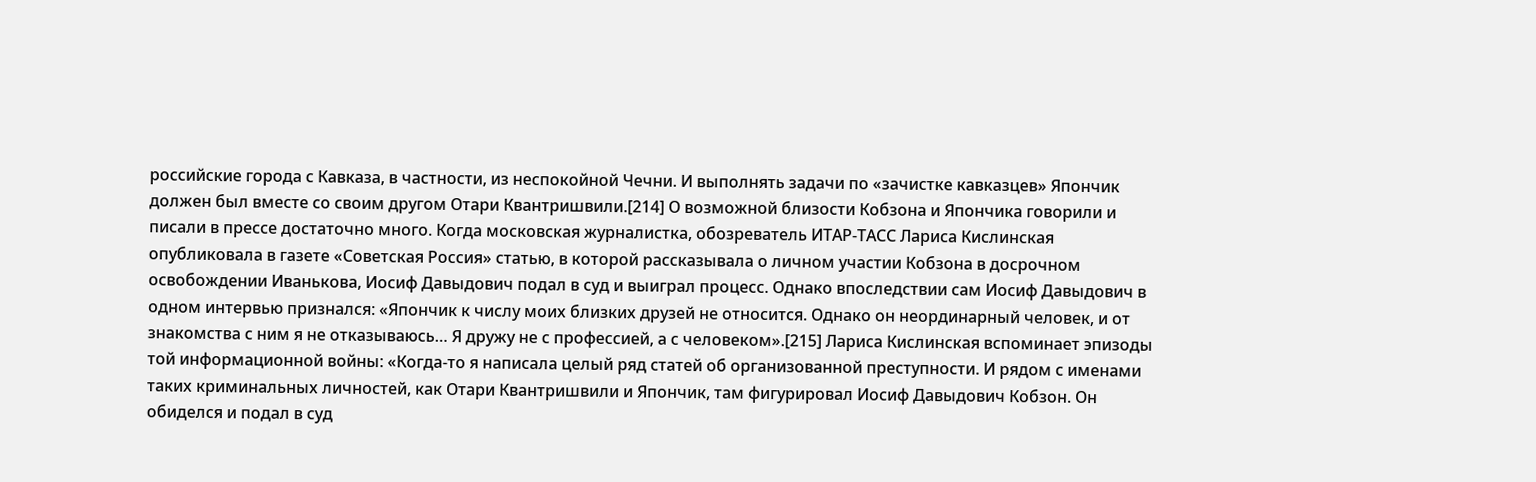российские города с Кавказа, в частности, из неспокойной Чечни. И выполнять задачи по «зачистке кавказцев» Япончик должен был вместе со своим другом Отари Квантришвили.[214] О возможной близости Кобзона и Япончика говорили и писали в прессе достаточно много. Когда московская журналистка, обозреватель ИТАР-ТАСС Лариса Кислинская опубликовала в газете «Советская Россия» статью, в которой рассказывала о личном участии Кобзона в досрочном освобождении Иванькова, Иосиф Давыдович подал в суд и выиграл процесс. Однако впоследствии сам Иосиф Давыдович в одном интервью признался: «Япончик к числу моих близких друзей не относится. Однако он неординарный человек, и от знакомства с ним я не отказываюсь… Я дружу не с профессией, а с человеком».[215] Лариса Кислинская вспоминает эпизоды той информационной войны: «Когда-то я написала целый ряд статей об организованной преступности. И рядом с именами таких криминальных личностей, как Отари Квантришвили и Япончик, там фигурировал Иосиф Давыдович Кобзон. Он обиделся и подал в суд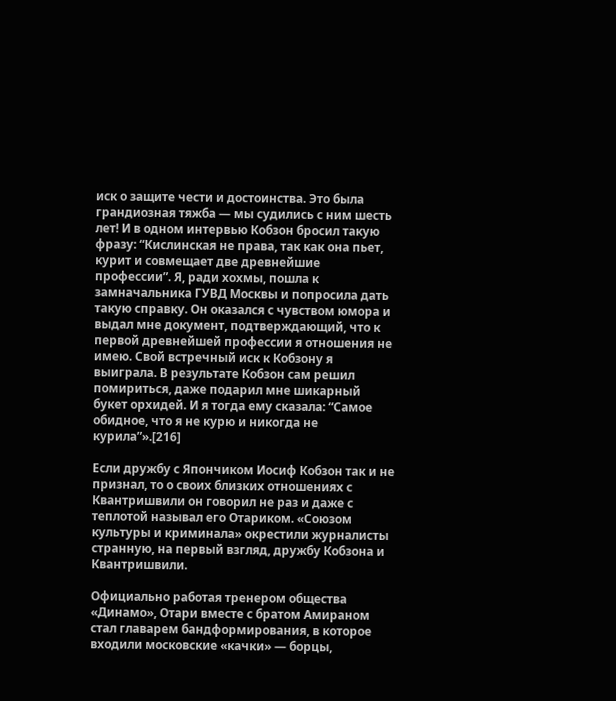иск о защите чести и достоинства. Это была грандиозная тяжба — мы судились с ним шесть лет! И в одном интервью Кобзон бросил такую фразу: “Кислинская не права, так как она пьет, курит и совмещает две древнейшие профессии”. Я, ради хохмы, пошла к замначальника ГУВД Москвы и попросила дать такую справку. Он оказался с чувством юмора и выдал мне документ, подтверждающий, что к первой древнейшей профессии я отношения не имею. Свой встречный иск к Кобзону я выиграла. В результате Кобзон сам решил помириться, даже подарил мне шикарный букет орхидей. И я тогда ему сказала: “Самое обидное, что я не курю и никогда не курила”».[216]

Если дружбу с Япончиком Иосиф Кобзон так и не признал, то о своих близких отношениях с Квантришвили он говорил не раз и даже с теплотой называл его Отариком. «Союзом культуры и криминала» окрестили журналисты странную, на первый взгляд, дружбу Кобзона и Квантришвили.

Официально работая тренером общества «Динамо», Отари вместе с братом Амираном стал главарем бандформирования, в которое входили московские «качки» — борцы,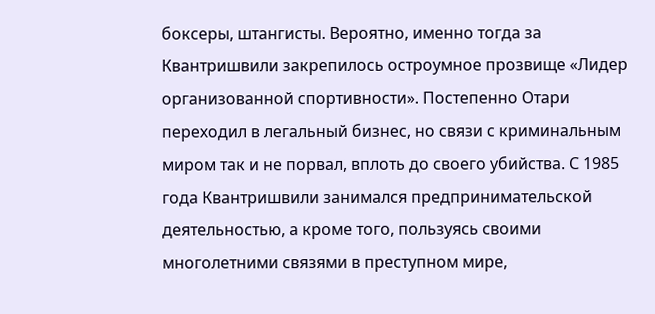боксеры, штангисты. Вероятно, именно тогда за Квантришвили закрепилось остроумное прозвище «Лидер организованной спортивности». Постепенно Отари переходил в легальный бизнес, но связи с криминальным миром так и не порвал, вплоть до своего убийства. С 1985 года Квантришвили занимался предпринимательской деятельностью, а кроме того, пользуясь своими многолетними связями в преступном мире,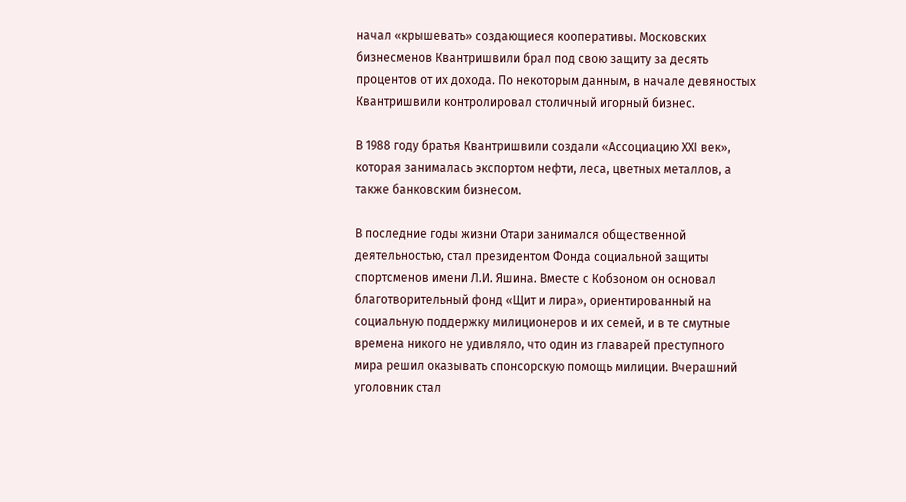начал «крышевать» создающиеся кооперативы. Московских бизнесменов Квантришвили брал под свою защиту за десять процентов от их дохода. По некоторым данным, в начале девяностых Квантришвили контролировал столичный игорный бизнес.

В 1988 году братья Квантришвили создали «Ассоциацию ХХI век», которая занималась экспортом нефти, леса, цветных металлов, а также банковским бизнесом.

В последние годы жизни Отари занимался общественной деятельностью, стал президентом Фонда социальной защиты спортсменов имени Л.И. Яшина. Вместе с Кобзоном он основал благотворительный фонд «Щит и лира», ориентированный на социальную поддержку милиционеров и их семей, и в те смутные времена никого не удивляло, что один из главарей преступного мира решил оказывать спонсорскую помощь милиции. Вчерашний уголовник стал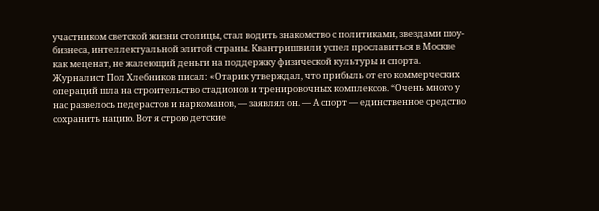участником светской жизни столицы, стал водить знакомство с политиками, звездами шоу-бизнеса, интеллектуальной элитой страны. Квантpишвили успел прославиться в Москве как меценат, не жалеющий деньги на поддержку физической культуры и спорта. Журналист Пол Хлебников писал: «Отарик утверждал, что прибыль от его коммерческих операций шла на строительство стадионов и тренировочных комплексов. “Очень много у нас развелось педерастов и наркоманов, — заявлял он. — А спорт — единственное средство сохранить нацию. Вот я строю детские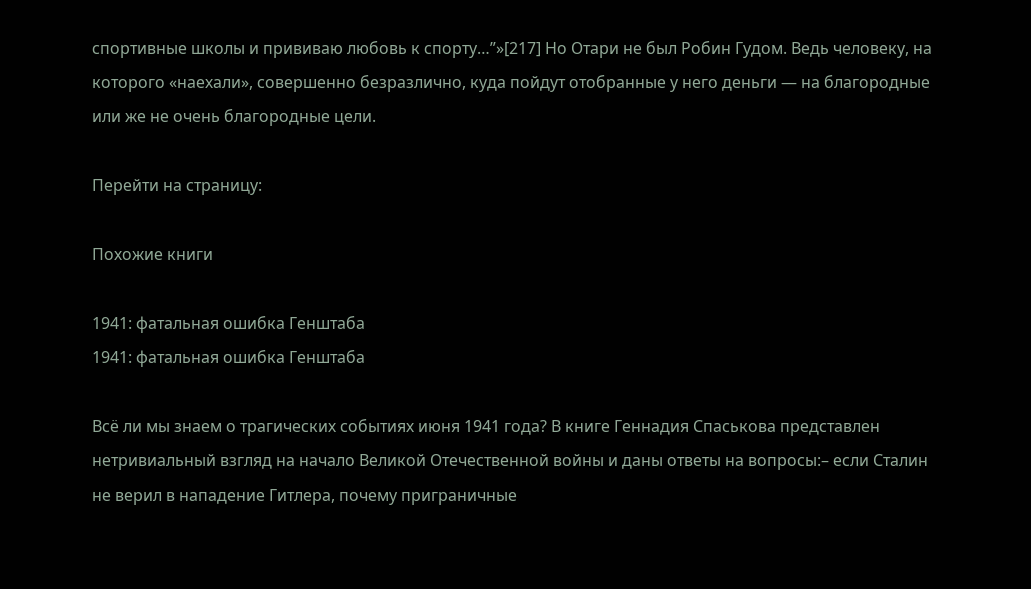спортивные школы и прививаю любовь к спорту…”»[217] Но Отари не был Робин Гудом. Ведь человеку, на которого «наехали», совершенно безразлично, куда пойдут отобранные у него деньги — на благородные или же не очень благородные цели.

Перейти на страницу:

Похожие книги

1941: фатальная ошибка Генштаба
1941: фатальная ошибка Генштаба

Всё ли мы знаем о трагических событиях июня 1941 года? В книге Геннадия Спаськова представлен нетривиальный взгляд на начало Великой Отечественной войны и даны ответы на вопросы:– если Сталин не верил в нападение Гитлера, почему приграничные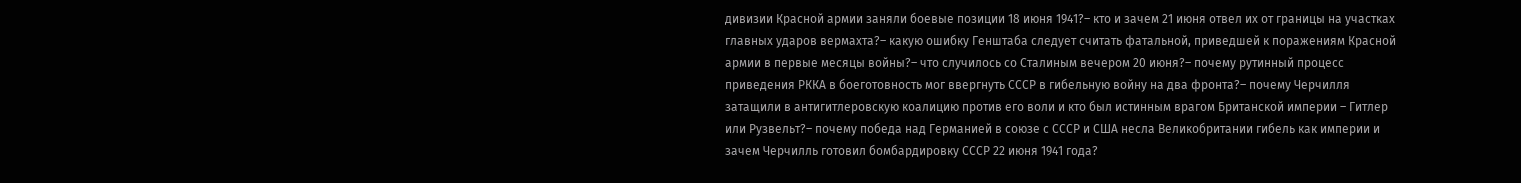дивизии Красной армии заняли боевые позиции 18 июня 1941?– кто и зачем 21 июня отвел их от границы на участках главных ударов вермахта?– какую ошибку Генштаба следует считать фатальной, приведшей к поражениям Красной армии в первые месяцы войны?– что случилось со Сталиным вечером 20 июня?– почему рутинный процесс приведения РККА в боеготовность мог ввергнуть СССР в гибельную войну на два фронта?– почему Черчилля затащили в антигитлеровскую коалицию против его воли и кто был истинным врагом Британской империи – Гитлер или Рузвельт?– почему победа над Германией в союзе с СССР и США несла Великобритании гибель как империи и зачем Черчилль готовил бомбардировку СССР 22 июня 1941 года?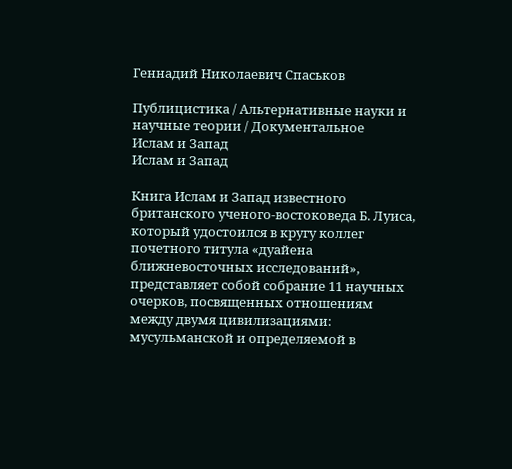Геннадий Николаевич Спаськов

Публицистика / Альтернативные науки и научные теории / Документальное
Ислам и Запад
Ислам и Запад

Книга Ислам и Запад известного британского ученого-востоковеда Б. Луиса, который удостоился в кругу коллег почетного титула «дуайена ближневосточных исследований», представляет собой собрание 11 научных очерков, посвященных отношениям между двумя цивилизациями: мусульманской и определяемой в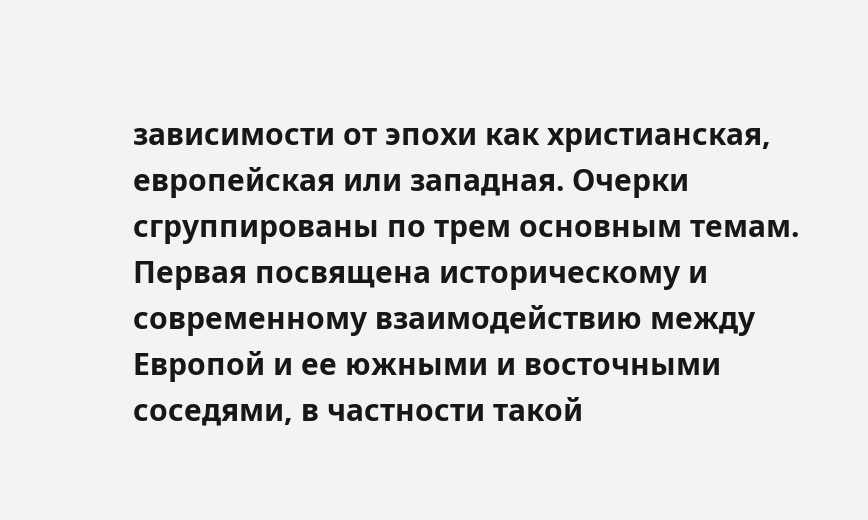зависимости от эпохи как христианская, европейская или западная. Очерки сгруппированы по трем основным темам. Первая посвящена историческому и современному взаимодействию между Европой и ее южными и восточными соседями, в частности такой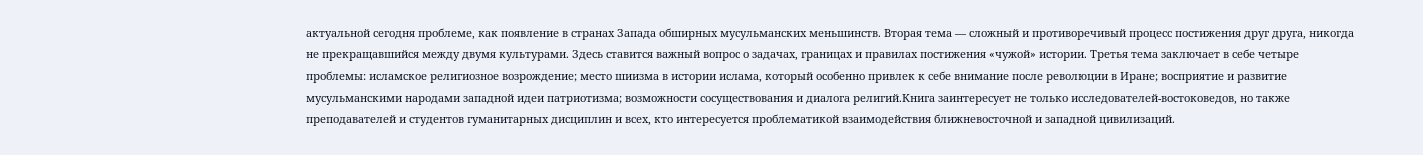актуальной сегодня проблеме, как появление в странах Запада обширных мусульманских меньшинств. Вторая тема — сложный и противоречивый процесс постижения друг друга, никогда не прекращавшийся между двумя культурами. Здесь ставится важный вопрос о задачах, границах и правилах постижения «чужой» истории. Третья тема заключает в себе четыре проблемы: исламское религиозное возрождение; место шиизма в истории ислама, который особенно привлек к себе внимание после революции в Иране; восприятие и развитие мусульманскими народами западной идеи патриотизма; возможности сосуществования и диалога религий.Книга заинтересует не только исследователей-востоковедов, но также преподавателей и студентов гуманитарных дисциплин и всех, кто интересуется проблематикой взаимодействия ближневосточной и западной цивилизаций.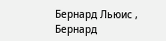Бернард Льюис , Бернард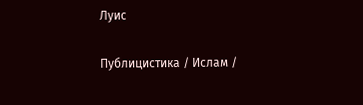Луис

Публицистика / Ислам /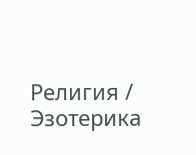Религия / Эзотерика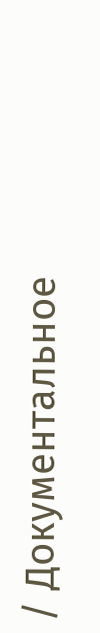/ Документальное